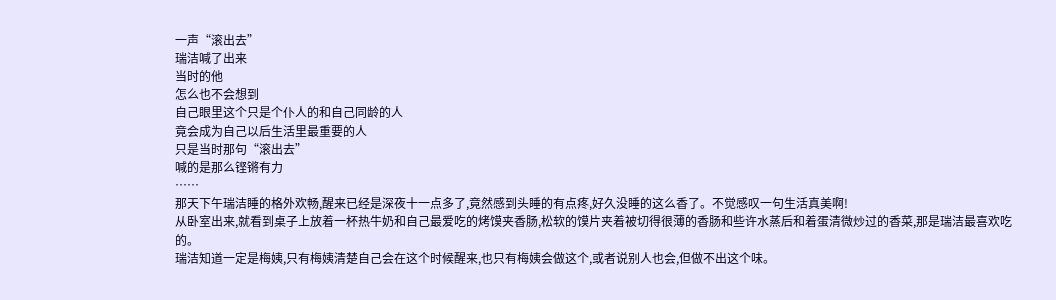一声“滚出去”
瑞洁喊了出来
当时的他
怎么也不会想到
自己眼里这个只是个仆人的和自己同龄的人
竟会成为自己以后生活里最重要的人
只是当时那句“滚出去”
喊的是那么铿锵有力
……
那天下午瑞洁睡的格外欢畅,醒来已经是深夜十一点多了,竟然感到头睡的有点疼,好久没睡的这么香了。不觉感叹一句生活真美啊!
从卧室出来,就看到桌子上放着一杯热牛奶和自己最爱吃的烤馍夹香肠,松软的馍片夹着被切得很薄的香肠和些许水蒸后和着蛋清微炒过的香菜,那是瑞洁最喜欢吃的。
瑞洁知道一定是梅姨,只有梅姨清楚自己会在这个时候醒来,也只有梅姨会做这个,或者说别人也会,但做不出这个味。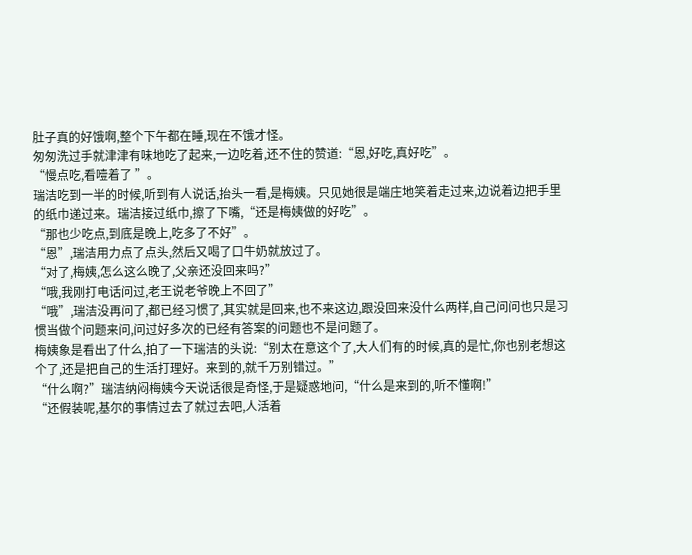肚子真的好饿啊,整个下午都在睡,现在不饿才怪。
匆匆洗过手就津津有味地吃了起来,一边吃着,还不住的赞道:“恩,好吃,真好吃”。
“慢点吃,看噎着了 ”。
瑞洁吃到一半的时候,听到有人说话,抬头一看,是梅姨。只见她很是端庄地笑着走过来,边说着边把手里的纸巾递过来。瑞洁接过纸巾,擦了下嘴,“还是梅姨做的好吃”。
“那也少吃点,到底是晚上,吃多了不好”。
“恩”,瑞洁用力点了点头,然后又喝了口牛奶就放过了。
“对了,梅姨,怎么这么晚了,父亲还没回来吗?”
“哦,我刚打电话问过,老王说老爷晚上不回了”
“哦”,瑞洁没再问了,都已经习惯了,其实就是回来,也不来这边,跟没回来没什么两样,自己问问也只是习惯当做个问题来问,问过好多次的已经有答案的问题也不是问题了。
梅姨象是看出了什么,拍了一下瑞洁的头说:“别太在意这个了,大人们有的时候,真的是忙,你也别老想这个了,还是把自己的生活打理好。来到的,就千万别错过。”
“什么啊?”瑞洁纳闷梅姨今天说话很是奇怪,于是疑惑地问,“什么是来到的,听不懂啊!”
“还假装呢,基尔的事情过去了就过去吧,人活着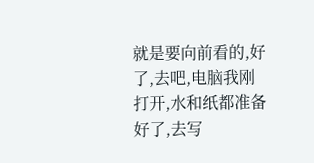就是要向前看的,好了,去吧,电脑我刚打开,水和纸都准备好了,去写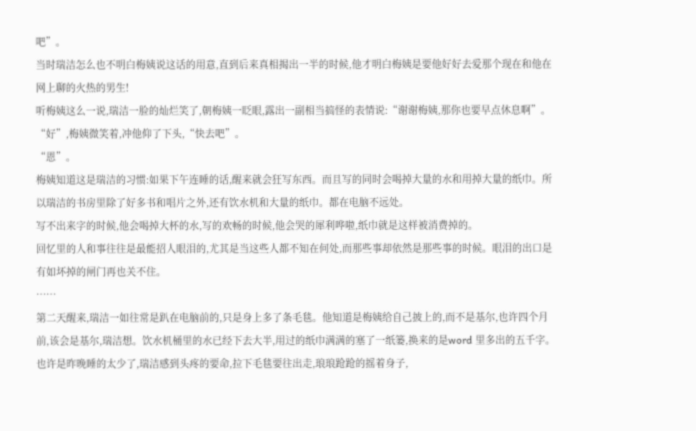吧”。
当时瑞洁怎么也不明白梅姨说这话的用意,直到后来真相揭出一半的时候,他才明白梅姨是要他好好去爱那个现在和他在网上聊的火热的男生!
听梅姨这么一说,瑞洁一脸的灿烂笑了,朝梅姨一眨眼,露出一副相当搞怪的表情说:“谢谢梅姨,那你也要早点休息啊”。
“好”,梅姨微笑着,冲他仰了下头,“快去吧”。
“恩”。
梅姨知道这是瑞洁的习惯:如果下午连睡的话,醒来就会狂写东西。而且写的同时会喝掉大量的水和用掉大量的纸巾。所以瑞洁的书房里除了好多书和唱片之外,还有饮水机和大量的纸巾。都在电脑不远处。
写不出来字的时候,他会喝掉大杯的水,写的欢畅的时候,他会哭的犀利哗啦,纸巾就是这样被消费掉的。
回忆里的人和事往往是最能招人眼泪的,尤其是当这些人都不知在何处,而那些事却依然是那些事的时候。眼泪的出口是有如坏掉的闸门再也关不住。
……
第二天醒来,瑞洁一如往常是趴在电脑前的,只是身上多了条毛毯。他知道是梅姨给自己披上的,而不是基尔,也许四个月前,该会是基尔,瑞洁想。饮水机桶里的水已经下去大半,用过的纸巾满满的塞了一纸篓,换来的是word 里多出的五千字。
也许是昨晚睡的太少了,瑞洁感到头疼的要命,拉下毛毯要往出走,琅琅跄跄的摇着身子,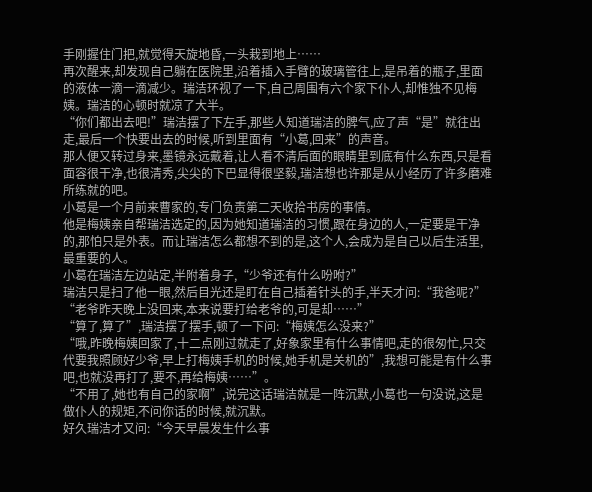手刚握住门把,就觉得天旋地昏,一头栽到地上……
再次醒来,却发现自己躺在医院里,沿着插入手臂的玻璃管往上,是吊着的瓶子,里面的液体一滴一滴减少。瑞洁环视了一下,自己周围有六个家下仆人,却惟独不见梅姨。瑞洁的心顿时就凉了大半。
“你们都出去吧!”瑞洁摆了下左手,那些人知道瑞洁的脾气,应了声“是”就往出走,最后一个快要出去的时候,听到里面有“小葛,回来”的声音。
那人便又转过身来,墨镜永远戴着,让人看不清后面的眼睛里到底有什么东西,只是看面容很干净,也很清秀,尖尖的下巴显得很坚毅,瑞洁想也许那是从小经历了许多磨难所练就的吧。
小葛是一个月前来曹家的,专门负责第二天收拾书房的事情。
他是梅姨亲自帮瑞洁选定的,因为她知道瑞洁的习惯,跟在身边的人,一定要是干净的,那怕只是外表。而让瑞洁怎么都想不到的是,这个人,会成为是自己以后生活里,最重要的人。
小葛在瑞洁左边站定,半附着身子,“少爷还有什么吩咐?”
瑞洁只是扫了他一眼,然后目光还是盯在自己插着针头的手,半天才问:“我爸呢?”
“老爷昨天晚上没回来,本来说要打给老爷的,可是却……”
“算了,算了”,瑞洁摆了摆手,顿了一下问:“梅姨怎么没来?”
“哦,昨晚梅姨回家了,十二点刚过就走了,好象家里有什么事情吧,走的很匆忙,只交代要我照顾好少爷,早上打梅姨手机的时候,她手机是关机的”,我想可能是有什么事吧,也就没再打了,要不,再给梅姨……”。
“不用了,她也有自己的家啊”,说完这话瑞洁就是一阵沉默,小葛也一句没说,这是做仆人的规矩,不问你话的时候,就沉默。
好久瑞洁才又问:“今天早晨发生什么事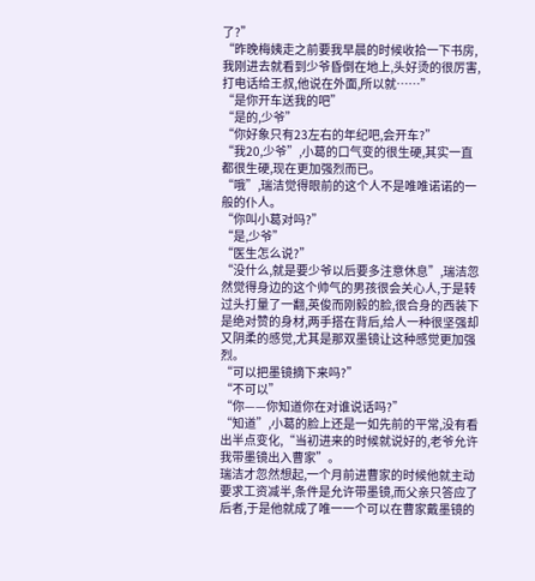了?”
“昨晚梅姨走之前要我早晨的时候收拾一下书房,我刚进去就看到少爷昏倒在地上,头好烫的很厉害,打电话给王叔,他说在外面,所以就……”
“是你开车送我的吧”
“是的,少爷”
“你好象只有23左右的年纪吧,会开车?”
“我20,少爷”,小葛的口气变的很生硬,其实一直都很生硬,现在更加强烈而已。
“哦”,瑞洁觉得眼前的这个人不是唯唯诺诺的一般的仆人。
“你叫小葛对吗?”
“是,少爷”
“医生怎么说?”
“没什么,就是要少爷以后要多注意休息”,瑞洁忽然觉得身边的这个帅气的男孩很会关心人,于是转过头打量了一翻,英俊而刚毅的脸,很合身的西装下是绝对赞的身材,两手搭在背后,给人一种很坚强却又阴柔的感觉,尤其是那双墨镜让这种感觉更加强烈。
“可以把墨镜摘下来吗?”
“不可以”
“你——你知道你在对谁说话吗?”
“知道”,小葛的脸上还是一如先前的平常,没有看出半点变化,“当初进来的时候就说好的,老爷允许我带墨镜出入曹家”。
瑞洁才忽然想起,一个月前进曹家的时候他就主动要求工资减半,条件是允许带墨镜,而父亲只答应了后者,于是他就成了唯一一个可以在曹家戴墨镜的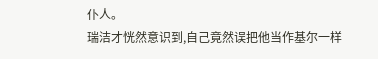仆人。
瑞洁才恍然意识到,自己竟然误把他当作基尔一样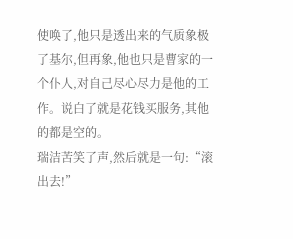使唤了,他只是透出来的气质象极了基尔,但再象,他也只是曹家的一个仆人,对自己尽心尽力是他的工作。说白了就是花钱买服务,其他的都是空的。
瑞洁苦笑了声,然后就是一句:“滚出去!”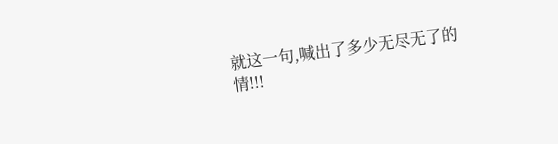就这一句,喊出了多少无尽无了的情!!!